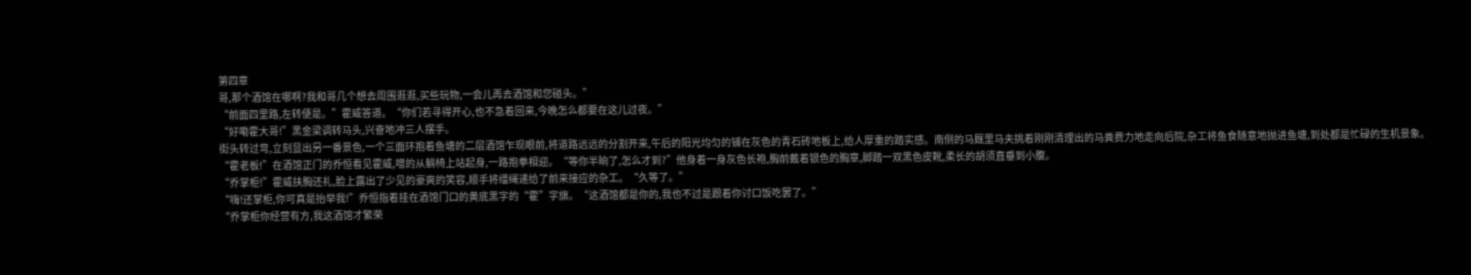第四章
哥,那个酒馆在哪啊?我和哥几个想去周围逛逛,买些玩物,一会儿再去酒馆和您碰头。”
“前面四里路,左转便是。”霍威答道。“你们若寻得开心,也不急着回来,今晚怎么都要在这儿过夜。”
“好嘞霍大哥!”黑金梁调转马头,兴奋地冲三人摆手。
街头转过弯,立刻显出另一番景色,一个三面环抱着鱼塘的二层酒馆乍现眼前,将道路远远的分割开来,午后的阳光均匀的铺在灰色的青石砖地板上,给人厚重的踏实感。南侧的马厩里马夫挑着刚刚清理出的马粪费力地走向后院,杂工将鱼食随意地抛进鱼塘,到处都是忙碌的生机景象。
“霍老板!”在酒馆正门的乔恒看见霍威,噌的从躺椅上站起身,一路抱拳相迎。“等你半晌了,怎么才到?”他身着一身灰色长袍,胸前戴着银色的胸章,脚踏一双黑色皮靴,柔长的胡须直垂到小腹。
“乔掌柜!”霍威扶胸还礼,脸上露出了少见的豪爽的笑容,顺手将缰绳递给了前来接应的杂工。“久等了。”
“嗨!还掌柜,你可真是抬举我!”乔恒指着挂在酒馆门口的黄底黑字的“霍”字旗。“这酒馆都是你的,我也不过是跟着你讨口饭吃罢了。”
“乔掌柜你经营有方,我这酒馆才繁荣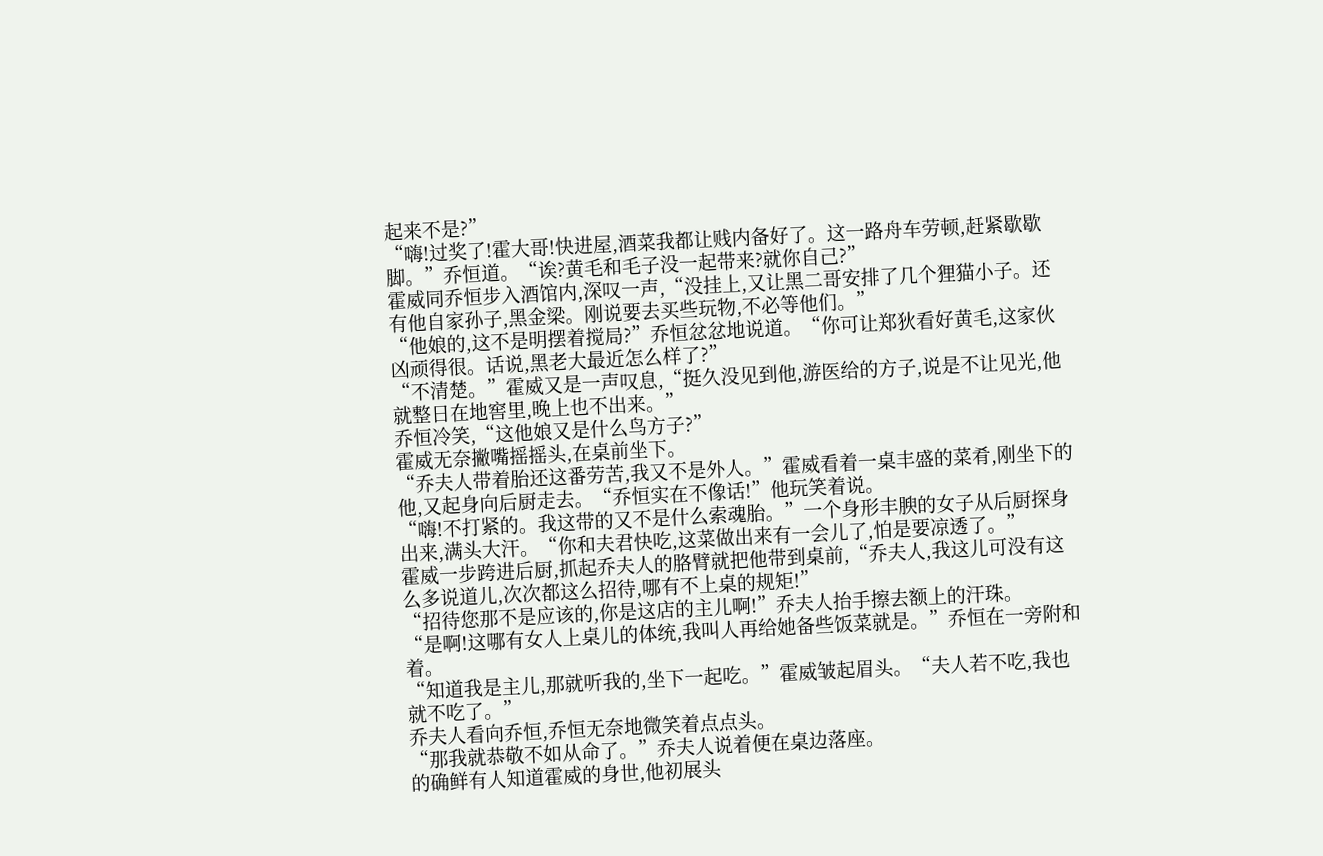起来不是?”
“嗨!过奖了!霍大哥!快进屋,酒菜我都让贱内备好了。这一路舟车劳顿,赶紧歇歇脚。”乔恒道。“诶?黄毛和毛子没一起带来?就你自己?”
霍威同乔恒步入酒馆内,深叹一声,“没挂上,又让黑二哥安排了几个狸猫小子。还有他自家孙子,黑金梁。刚说要去买些玩物,不必等他们。”
“他娘的,这不是明摆着搅局?”乔恒忿忿地说道。“你可让郑狄看好黄毛,这家伙凶顽得很。话说,黑老大最近怎么样了?”
“不清楚。”霍威又是一声叹息,“挺久没见到他,游医给的方子,说是不让见光,他就整日在地窖里,晚上也不出来。”
乔恒冷笑,“这他娘又是什么鸟方子?”
霍威无奈撇嘴摇摇头,在桌前坐下。
“乔夫人带着胎还这番劳苦,我又不是外人。”霍威看着一桌丰盛的菜肴,刚坐下的他,又起身向后厨走去。“乔恒实在不像话!”他玩笑着说。
“嗨!不打紧的。我这带的又不是什么索魂胎。”一个身形丰腴的女子从后厨探身出来,满头大汗。“你和夫君快吃,这菜做出来有一会儿了,怕是要凉透了。”
霍威一步跨进后厨,抓起乔夫人的胳臂就把他带到桌前,“乔夫人,我这儿可没有这么多说道儿,次次都这么招待,哪有不上桌的规矩!”
“招待您那不是应该的,你是这店的主儿啊!”乔夫人抬手擦去额上的汗珠。
“是啊!这哪有女人上桌儿的体统,我叫人再给她备些饭菜就是。”乔恒在一旁附和着。
“知道我是主儿,那就听我的,坐下一起吃。”霍威皱起眉头。“夫人若不吃,我也就不吃了。”
乔夫人看向乔恒,乔恒无奈地微笑着点点头。
“那我就恭敬不如从命了。”乔夫人说着便在桌边落座。
的确鲜有人知道霍威的身世,他初展头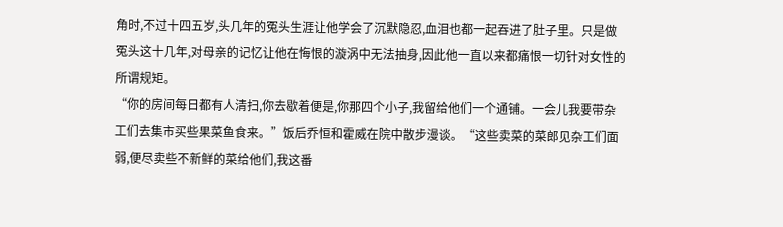角时,不过十四五岁,头几年的冤头生涯让他学会了沉默隐忍,血泪也都一起吞进了肚子里。只是做冤头这十几年,对母亲的记忆让他在悔恨的漩涡中无法抽身,因此他一直以来都痛恨一切针对女性的所谓规矩。
“你的房间每日都有人清扫,你去歇着便是,你那四个小子,我留给他们一个通铺。一会儿我要带杂工们去集市买些果菜鱼食来。”饭后乔恒和霍威在院中散步漫谈。“这些卖菜的菜郎见杂工们面弱,便尽卖些不新鲜的菜给他们,我这番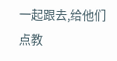一起跟去,给他们点教